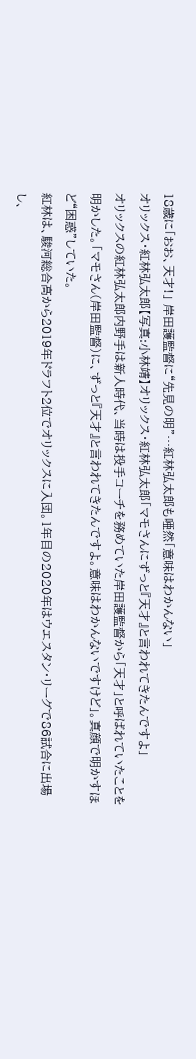18歳に「おお、天才!」 岸田護監督に“先見の明”…紅林弘太郎も唖然「意味はわかんない」
オリックス・紅林弘太郎【写真:小林靖】オリックス・紅林弘太郎「マモさんにずっと『天才』と言われてきたんですよ」
オリックスの紅林弘太郎内野手は新人時代、当時は投手コーチを務めていた岸田護監督から「天才」と呼ばれていたことを明かした。「マモさん(岸田監督)に、ずっと『天才』と言われてきたんですよ。意味はわかんないですけど」。真顔で明かすほど“困惑”していた。
紅林は、駿河総合高から2019年ドラフト2位でオリックスに入団。1年目の2020年はウエスタン・リーグで86試合に出場し、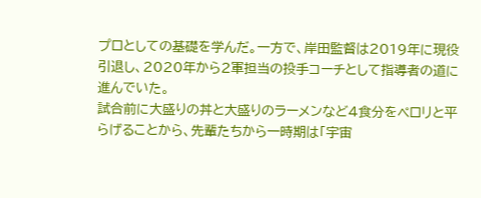プロとしての基礎を学んだ。一方で、岸田監督は2019年に現役引退し、2020年から2軍担当の投手コーチとして指導者の道に進んでいた。
試合前に大盛りの丼と大盛りのラーメンなど4食分をペロリと平らげることから、先輩たちから一時期は「宇宙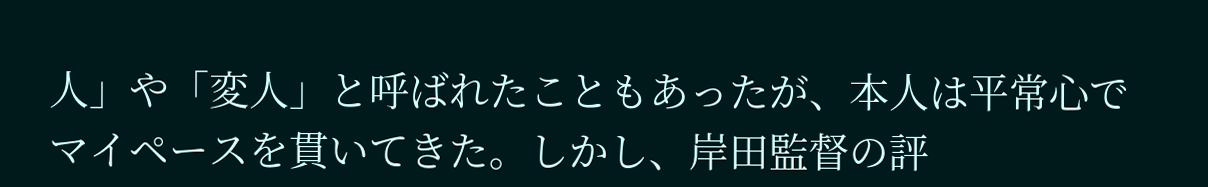人」や「変人」と呼ばれたこともあったが、本人は平常心でマイペースを貫いてきた。しかし、岸田監督の評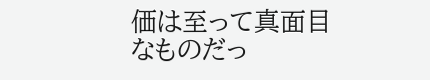価は至って真面目なものだっ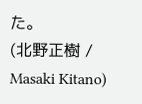た。
(北野正樹 / Masaki Kitano)